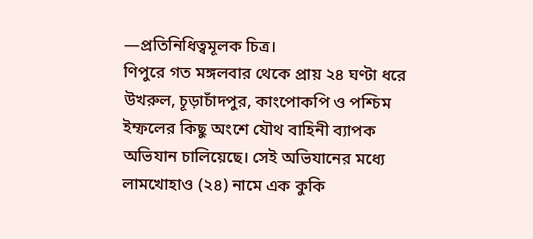—প্রতিনিধিত্বমূলক চিত্র।
ণিপুরে গত মঙ্গলবার থেকে প্রায় ২৪ ঘণ্টা ধরে উখরুল, চূড়াচাঁদপুর, কাংপোকপি ও পশ্চিম ইম্ফলের কিছু অংশে যৌথ বাহিনী ব্যাপক অভিযান চালিয়েছে। সেই অভিযানের মধ্যে লামখোহাও (২৪) নামে এক কুকি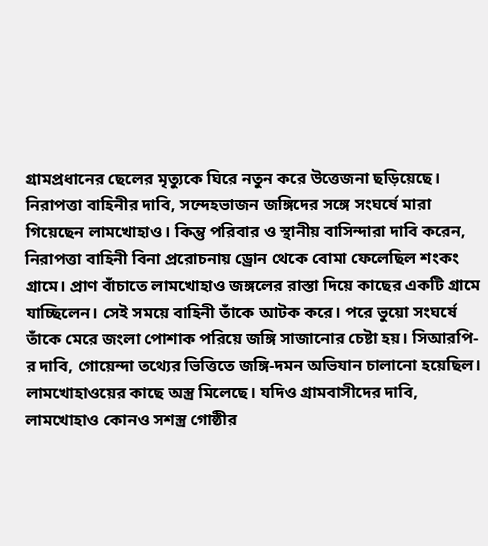গ্রামপ্রধানের ছেলের মৃত্যুকে ঘিরে নতুন করে উত্তেজনা ছড়িয়েছে।
নিরাপত্তা বাহিনীর দাবি, সন্দেহভাজন জঙ্গিদের সঙ্গে সংঘর্ষে মারা গিয়েছেন লামখোহাও। কিন্তু পরিবার ও স্থানীয় বাসিন্দারা দাবি করেন, নিরাপত্তা বাহিনী বিনা প্ররোচনায় ড্রোন থেকে বোমা ফেলেছিল শংকং গ্রামে। প্রাণ বাঁচাতে লামখোহাও জঙ্গলের রাস্তা দিয়ে কাছের একটি গ্রামে যাচ্ছিলেন। সেই সময়ে বাহিনী তাঁকে আটক করে। পরে ভুয়ো সংঘর্ষে তাঁকে মেরে জংলা পোশাক পরিয়ে জঙ্গি সাজানোর চেষ্টা হয়। সিআরপি-র দাবি, গোয়েন্দা তথ্যের ভিত্তিতে জঙ্গি-দমন অভিযান চালানো হয়েছিল। লামখোহাওয়ের কাছে অস্ত্র মিলেছে। যদিও গ্রামবাসীদের দাবি, লামখোহাও কোনও সশস্ত্র গোষ্ঠীর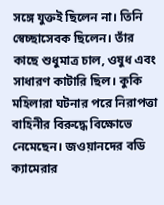সঙ্গে যুক্তই ছিলেন না। তিনি স্বেচ্ছাসেবক ছিলেন। তাঁর কাছে শুধুমাত্র চাল, ওষুধ এবং সাধারণ কাটারি ছিল। কুকি মহিলারা ঘটনার পরে নিরাপত্তা বাহিনীর বিরুদ্ধে বিক্ষোভে নেমেছেন। জওয়ানদের বডি ক্যামেরার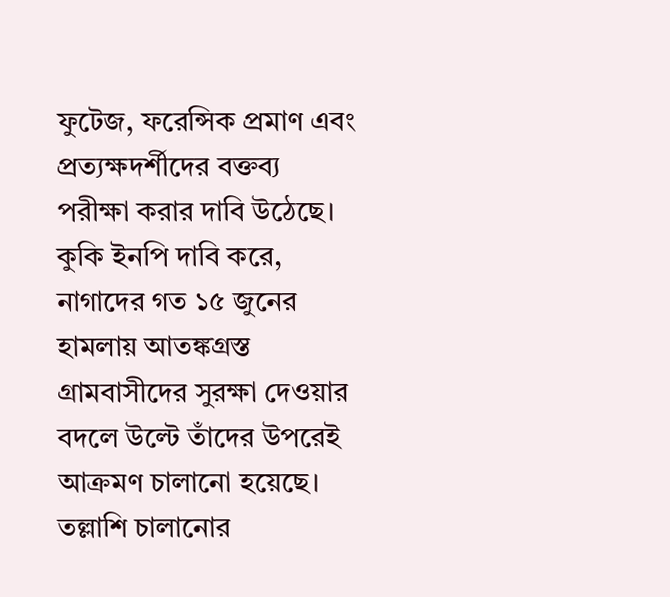ফুটেজ, ফরেন্সিক প্রমাণ এবং প্রত্যক্ষদর্শীদের বক্তব্য পরীক্ষা করার দাবি উঠেছে। কুকি ইনপি দাবি করে, নাগাদের গত ১৫ জুনের হামলায় আতঙ্কগ্রস্ত গ্রামবাসীদের সুরক্ষা দেওয়ার বদলে উল্টে তাঁদের উপরেই আক্রমণ চালানো হয়েছে। তল্লাশি চালানোর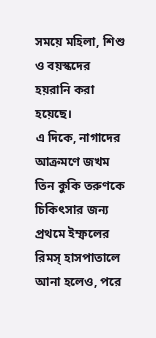সময়ে মহিলা, শিশু ও বয়স্কদের হয়রানি করা হয়েছে।
এ দিকে, নাগাদের আক্রমণে জখম তিন কুকি তরুণকে চিকিৎসার জন্য প্রথমে ইম্ফলের রিমস্ হাসপাতালে আনা হলেও, পরে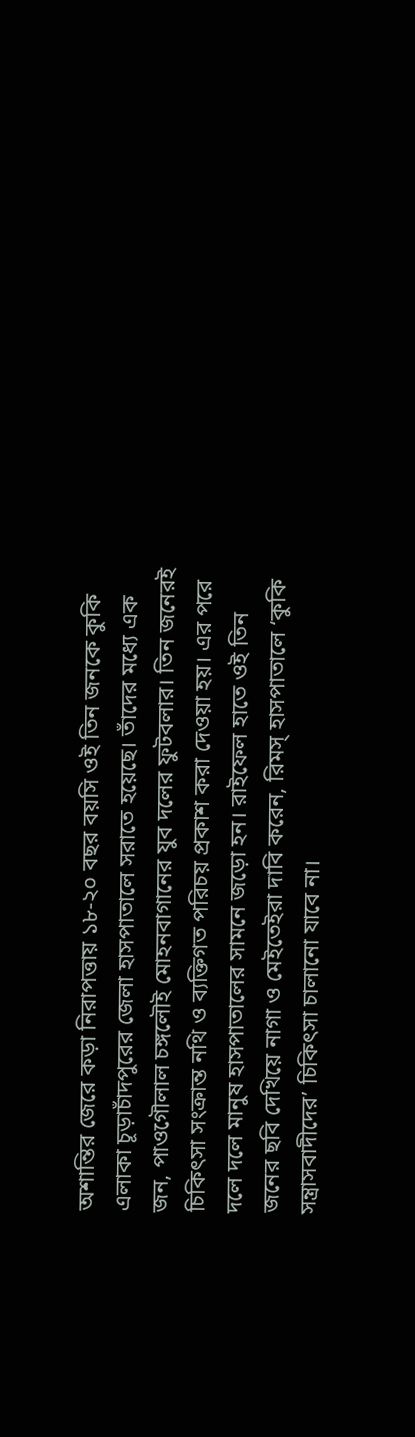অশান্তির জেরে কড়া নিরাপত্তায় ১৮-২০ বছর বয়সি ওই তিন জনকে কুকি এলাকা চূড়াচাঁদপুরের জেলা হাসপাতালে সরাতে হয়েছে। তাঁদের মধ্যে এক জন, পাওগৌলাল চঙ্গলৌই মোহনবাগানের যুব দলের ফুটবলার। তিন জনেরই চিকিৎসা সংক্রান্ত নথি ও ব্যক্তিগত পরিচয় প্রকাশ করা দেওয়া হয়। এর পরে দলে দলে মানুষ হাসপাতালের সামনে জড়ো হন। রাইফেল হাতে ওই তিন জনের ছবি দেখিয়ে নাগা ও মেইতেইরা দাবি করেন, রিমস্ হাসপাতালে ‘কুকি সন্ত্রাসবাদীদের’ চিকিৎসা চালানো যাবে না।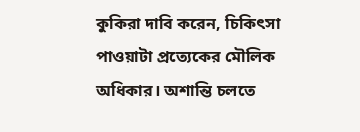কুকিরা দাবি করেন, চিকিৎসা পাওয়াটা প্রত্যেকের মৌলিক অধিকার। অশান্তি চলতে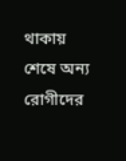থাকায় শেষে অন্য রোগীদের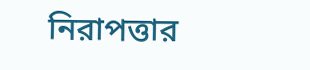নিরাপত্তার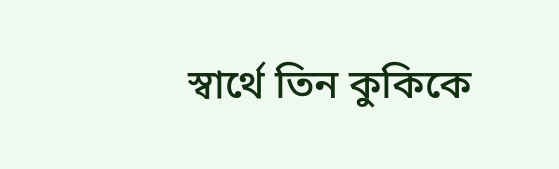স্বার্থে তিন কুকিকে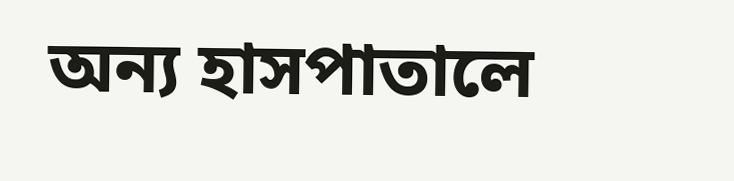অন্য হাসপাতালে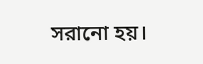সরানো হয়।